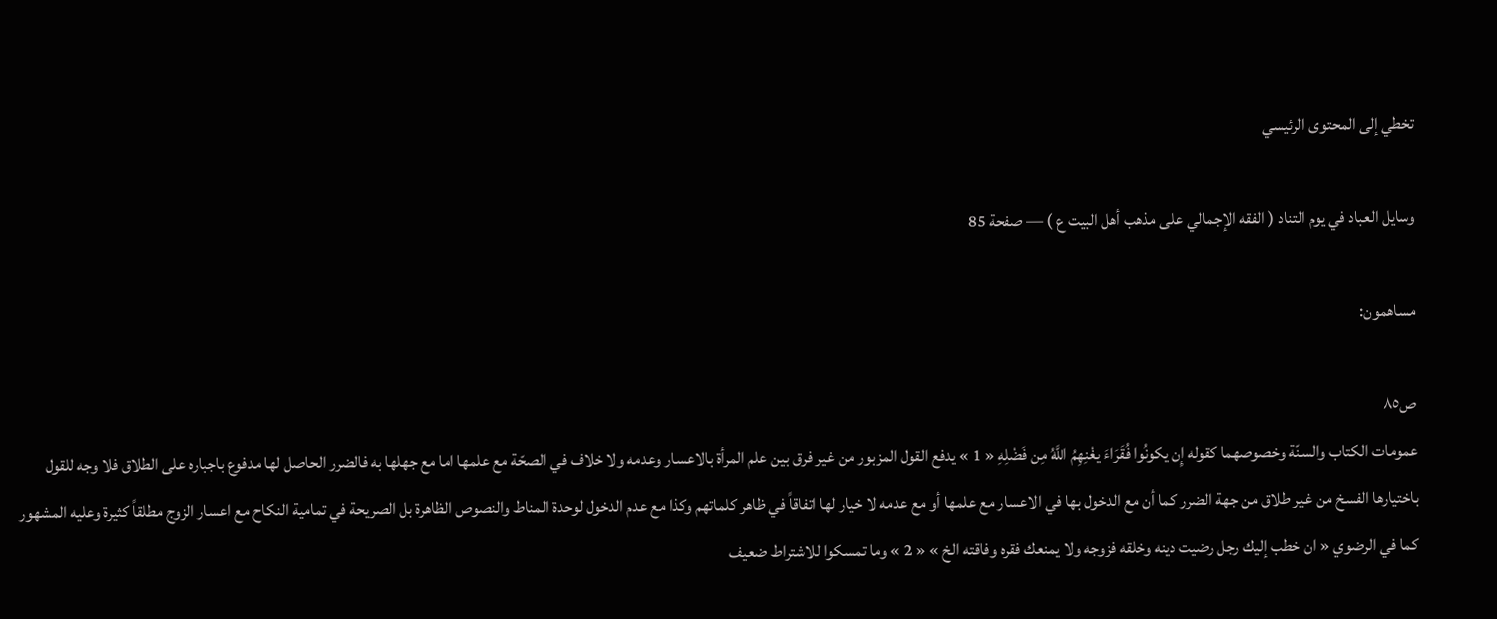تخطي إلى المحتوى الرئيسي

وسايل العباد في يوم التناد ( الفقه الإجمالي على مذهب أهل البيت ع ) — صفحة 85

مساهمون:

ص٨٥
عمومات الكتاب والسنّة وخصوصهما كقوله إِن يكونُوا فُقَرَاءَ يغْنِهِمُ اللَّهُ مِن فَضْلِهِ « 1 » يدفع القول المزبور من غير فرق بين علم المرأة بالاعسار وعدمه ولا خلاف في الصحّة مع علمها اما مع جهلها به فالضرر الحاصل لها مدفوع باجباره على الطلاق فلا وجه للقول باختيارها الفسخ من غير طلاق من جهة الضرر كما أن مع الدخول بها في الاعسار مع علمها أو مع عدمه لا خيار لها اتفاقاً في ظاهر كلماتهم وكذا مع عدم الدخول لوحدة المناط والنصوص الظاهرة بل الصريحة في تمامية النكاح مع اعسار الزوج مطلقاً كثيرة وعليه المشهور كما في الرضوي « ان خطب إليك رجل رضيت دينه وخلقه فزوجه ولا يمنعك فقره وفاقته الخ » « 2 » وما تمسكوا للاشتراط ضعيف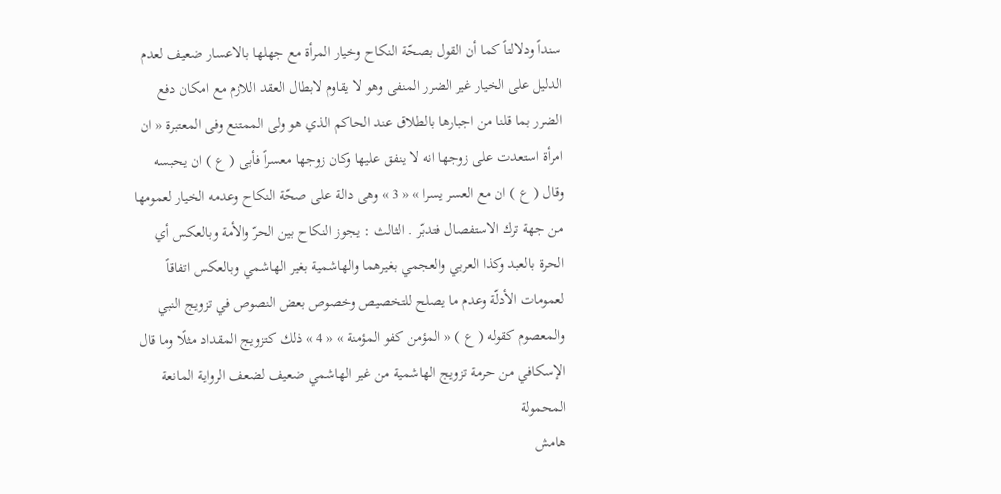سنداً ودلالتاً كما أن القول بصحّة النكاح وخيار المرأة مع جهلها بالاعسار ضعيف لعدم الدليل على الخيار غير الضرر المنفى وهو لا يقاوم لابطال العقد اللازم مع امكان دفع الضرر بما قلنا من اجبارها بالطلاق عند الحاكم الذي هو ولى الممتنع وفى المعتبرة « ان امرأة استعدت على زوجها انه لا ينفق عليها وكان زوجها معسراً فأبى ( ع ) ان يحبسه وقال ( ع ) ان مع العسر يسرا » « 3 » وهى دالة على صحّة النكاح وعدمه الخيار لعمومها من جهة ترك الاستفصال فتدبّر . الثالث : يجوز النكاح بين الحرّ والأمة وبالعكس أي الحرة بالعبد وكذا العربي والعجمي بغيرهما والهاشمية بغير الهاشمي وبالعكس اتفاقاً لعمومات الأدلّة وعدم ما يصلح للتخصيص وخصوص بعض النصوص في تزويج النبي والمعصوم كقوله ( ع ) « المؤمن كفو المؤمنة » « 4 » ذلك كتزويج المقداد مثلًا وما قال الإسكافي من حرمة تزويج الهاشمية من غير الهاشمي ضعيف لضعف الرواية المانعة المحمولة
هامش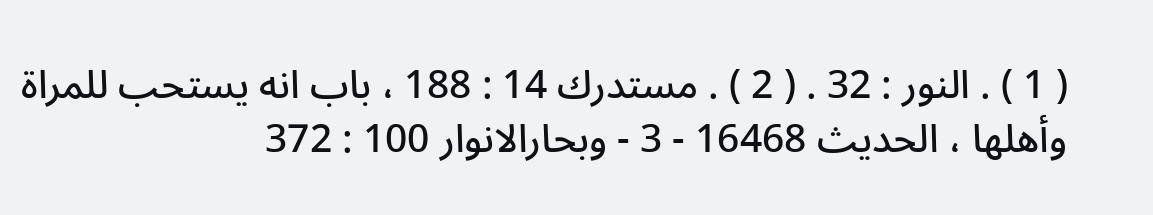( 1 ) . النور : 32 . ( 2 ) . مستدرك 14 : 188 ، باب انه يستحب للمراة وأهلها ، الحديث 16468 - 3 - وبحارالانوار 100 : 372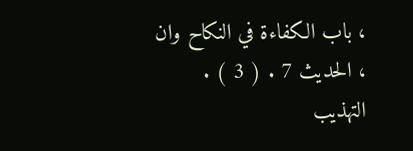، باب الكفاءة في النكاح وان ، الحديث 7 . ( 3 ) . التهذيب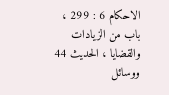الاحكام 6 : 299 ، باب من الزيادات والقضايا ، الحديث 44 ووسائل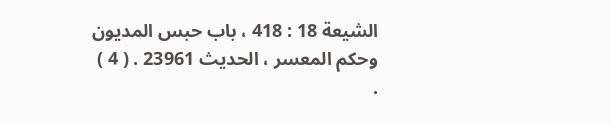الشيعة 18 : 418 ، باب حبس المديون وحكم المعسر ، الحديث 23961 . ( 4 ) .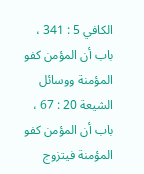الكافي 5 : 341 ، باب أن المؤمن كفو المؤمنة ووسائل الشيعة 20 : 67 ، باب أن المؤمن كفو المؤمنة فيتزوج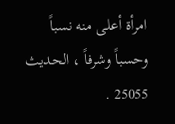امرأة أعلى منه نسباً وحسباً وشرفاً ، الحديث 25055 .